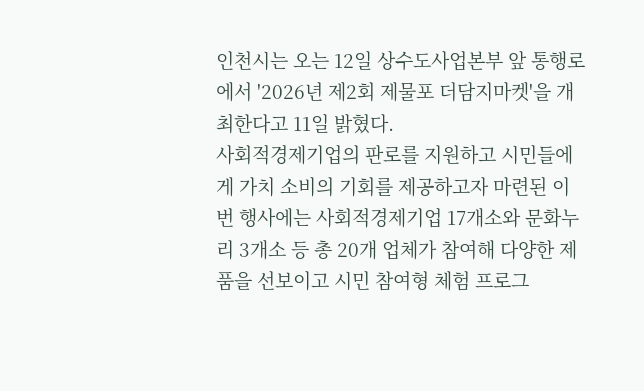인천시는 오는 12일 상수도사업본부 앞 통행로에서 '2026년 제2회 제물포 더담지마켓'을 개최한다고 11일 밝혔다.
사회적경제기업의 판로를 지원하고 시민들에게 가치 소비의 기회를 제공하고자 마련된 이번 행사에는 사회적경제기업 17개소와 문화누리 3개소 등 총 20개 업체가 참여해 다양한 제품을 선보이고 시민 참여형 체험 프로그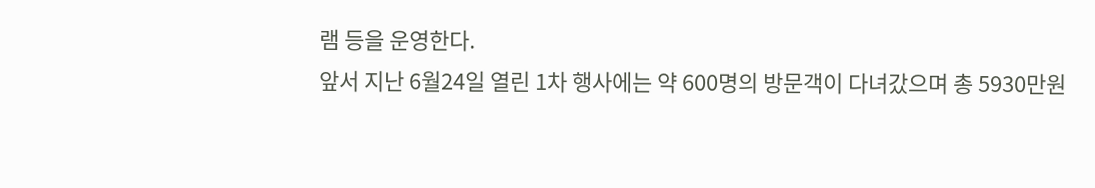램 등을 운영한다.
앞서 지난 6월24일 열린 1차 행사에는 약 600명의 방문객이 다녀갔으며 총 5930만원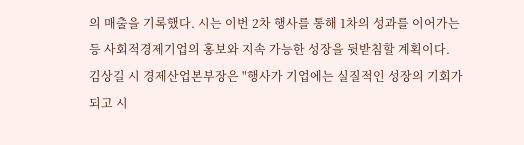의 매출을 기록했다. 시는 이번 2차 행사를 통해 1차의 성과를 이어가는 등 사회적경제기업의 홍보와 지속 가능한 성장을 뒷받침할 계획이다.
김상길 시 경제산업본부장은 "행사가 기업에는 실질적인 성장의 기회가 되고 시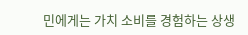민에게는 가치 소비를 경험하는 상생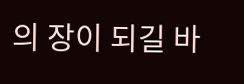의 장이 되길 바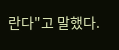란다"고 말했다.